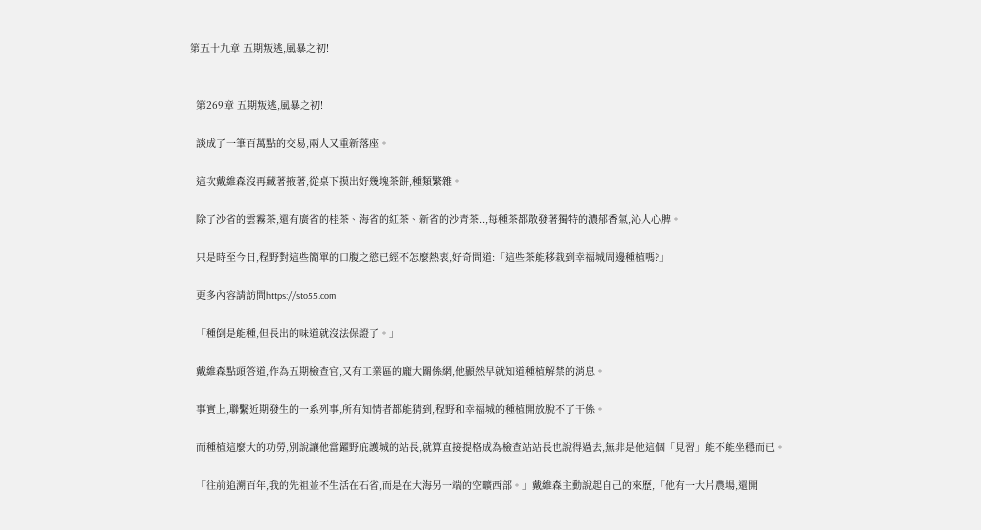第五十九章 五期叛逃,風暴之初!


  第269章 五期叛逃,風暴之初!

  談成了一筆百萬點的交易,兩人又重新落座。

  這次戴維森沒再藏著掖著,從桌下摸出好幾塊茶餅,種類繁雜。

  除了沙省的雲霧茶,還有廣省的桂茶、海省的紅茶、新省的沙青茶..,每種茶都散發著獨特的濃郁香氣,沁人心脾。

  只是時至今日,程野對這些簡單的口腹之慾已經不怎麼熱衷,好奇問道:「這些茶能移栽到幸福城周邊種植嗎?」

  更多內容請訪問https://sto55.com

  「種倒是能種,但長出的味道就沒法保證了。」

  戴維森點頭答道,作為五期檢查官,又有工業區的龐大關係網,他顯然早就知道種植解禁的消息。

  事實上,聯繫近期發生的一系列事,所有知情者都能猜到,程野和幸福城的種植開放脫不了干係。

  而種植這麼大的功勞,別說讓他當躍野庇護城的站長,就算直接提格成為檢查站站長也說得過去,無非是他這個「見習」能不能坐穩而已。

  「往前追溯百年,我的先祖並不生活在石省,而是在大海另一端的空曠西部。」戴維森主動說起自己的來歷,「他有一大片農場,還開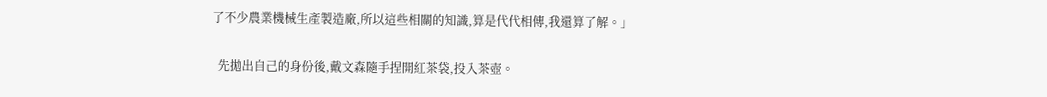了不少農業機械生產製造廠,所以這些相關的知識,算是代代相傳,我還算了解。」

  先拋出自己的身份後,戴文森隨手捏開紅茶袋,投入茶壺。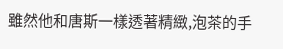雖然他和唐斯一樣透著精緻,泡茶的手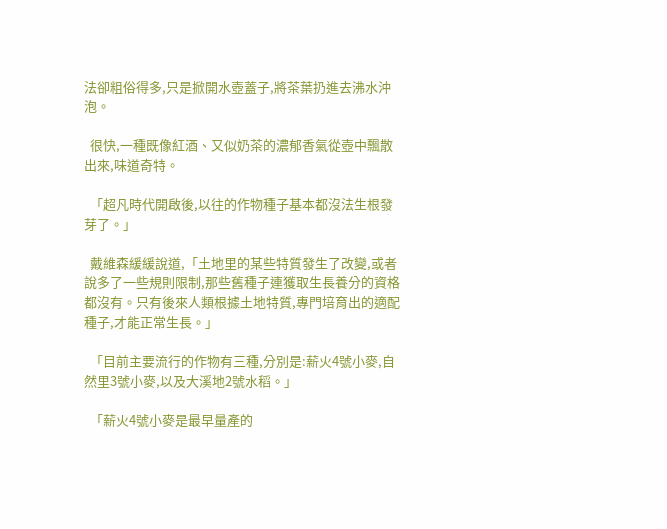法卻粗俗得多,只是掀開水壺蓋子,將茶葉扔進去沸水沖泡。

  很快,一種既像紅酒、又似奶茶的濃郁香氣從壺中飄散出來,味道奇特。

  「超凡時代開啟後,以往的作物種子基本都沒法生根發芽了。」

  戴維森緩緩說道,「土地里的某些特質發生了改變,或者說多了一些規則限制,那些舊種子連獲取生長養分的資格都沒有。只有後來人類根據土地特質,專門培育出的適配種子,才能正常生長。」

  「目前主要流行的作物有三種,分別是:薪火4號小麥,自然里3號小麥,以及大溪地2號水稻。」

  「薪火4號小麥是最早量產的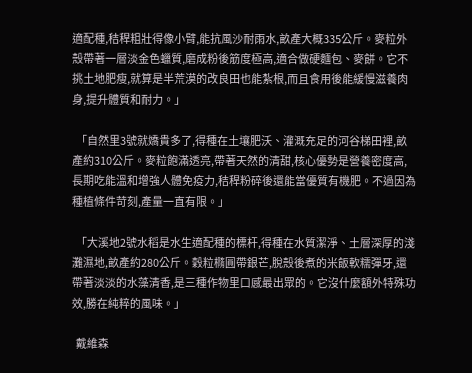適配種,秸稈粗壯得像小臂,能抗風沙耐雨水,畝產大概335公斤。麥粒外殼帶著一層淡金色蠟質,磨成粉後筋度極高,適合做硬麵包、麥餅。它不挑土地肥瘦,就算是半荒漠的改良田也能紮根,而且食用後能緩慢滋養肉身,提升體質和耐力。」

  「自然里3號就嬌貴多了,得種在土壤肥沃、灌溉充足的河谷梯田裡,畝產約310公斤。麥粒飽滿透亮,帶著天然的清甜,核心優勢是營養密度高,長期吃能溫和增強人體免疫力,秸稈粉碎後還能當優質有機肥。不過因為種植條件苛刻,產量一直有限。」

  「大溪地2號水稻是水生適配種的標杆,得種在水質潔淨、土層深厚的淺灘濕地,畝產約280公斤。穀粒橢圓帶銀芒,脫殼後煮的米飯軟糯彈牙,還帶著淡淡的水藻清香,是三種作物里口感最出眾的。它沒什麼額外特殊功效,勝在純粹的風味。」

  戴維森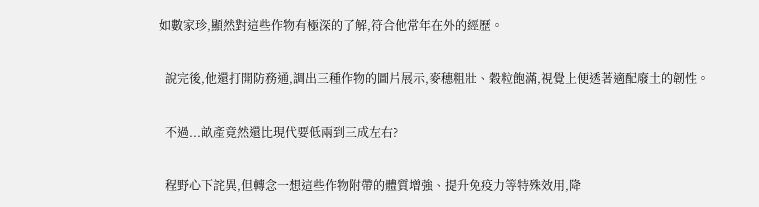如數家珍,顯然對這些作物有極深的了解,符合他常年在外的經歷。

  說完後,他還打開防務通,調出三種作物的圖片展示,麥穗粗壯、穀粒飽滿,視覺上便透著適配廢土的韌性。

  不過...畝產竟然還比現代要低兩到三成左右?

  程野心下詫異,但轉念一想這些作物附帶的體質增強、提升免疫力等特殊效用,降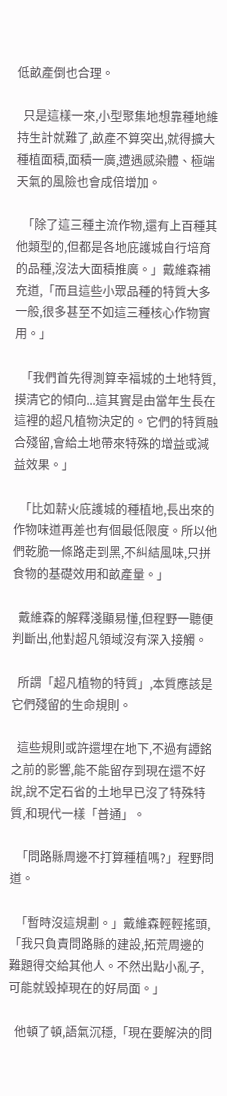低畝產倒也合理。

  只是這樣一來,小型聚集地想靠種地維持生計就難了,畝產不算突出,就得擴大種植面積,面積一廣,遭遇感染體、極端天氣的風險也會成倍增加。

  「除了這三種主流作物,還有上百種其他類型的,但都是各地庇護城自行培育的品種,沒法大面積推廣。」戴維森補充道,「而且這些小眾品種的特質大多一般,很多甚至不如這三種核心作物實用。」

  「我們首先得測算幸福城的土地特質,摸清它的傾向...這其實是由當年生長在這裡的超凡植物決定的。它們的特質融合殘留,會給土地帶來特殊的增益或減益效果。」

  「比如薪火庇護城的種植地,長出來的作物味道再差也有個最低限度。所以他們乾脆一條路走到黑,不糾結風味,只拼食物的基礎效用和畝產量。」

  戴維森的解釋淺顯易懂,但程野一聽便判斷出,他對超凡領域沒有深入接觸。

  所謂「超凡植物的特質」,本質應該是它們殘留的生命規則。

  這些規則或許還埋在地下,不過有譚銘之前的影響,能不能留存到現在還不好說,說不定石省的土地早已沒了特殊特質,和現代一樣「普通」。

  「問路縣周邊不打算種植嗎?」程野問道。

  「暫時沒這規劃。」戴維森輕輕搖頭,「我只負責問路縣的建設,拓荒周邊的難題得交給其他人。不然出點小亂子,可能就毀掉現在的好局面。」

  他頓了頓,語氣沉穩,「現在要解決的問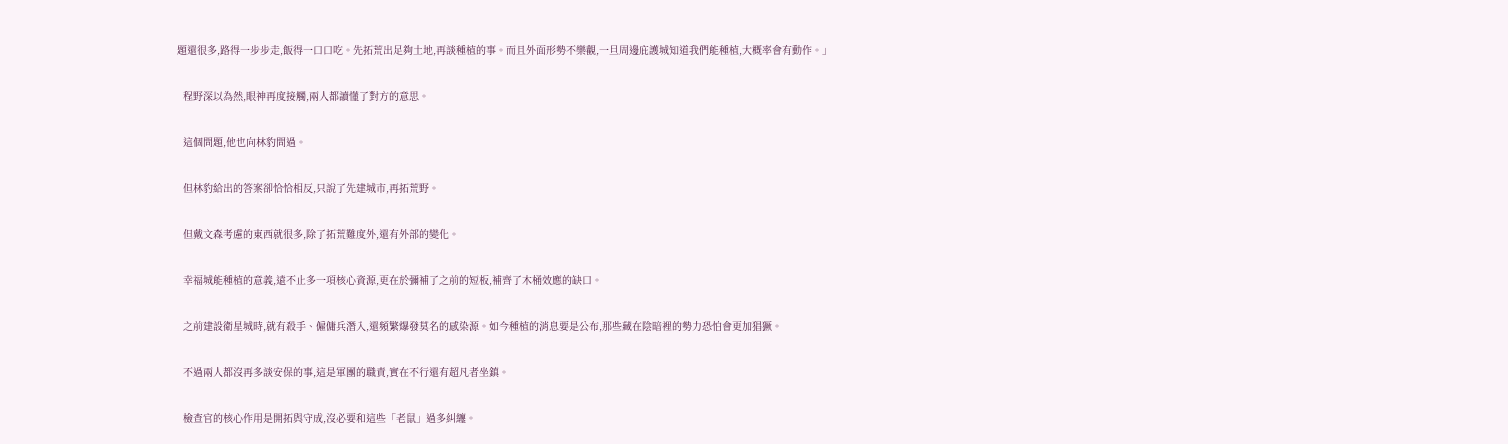題還很多,路得一步步走,飯得一口口吃。先拓荒出足夠土地,再談種植的事。而且外面形勢不樂觀,一旦周邊庇護城知道我們能種植,大概率會有動作。」

  程野深以為然,眼神再度接觸,兩人都讀懂了對方的意思。

  這個問題,他也向林豹問過。

  但林豹給出的答案卻恰恰相反,只說了先建城市,再拓荒野。

  但戴文森考慮的東西就很多,除了拓荒難度外,還有外部的變化。

  幸福城能種植的意義,遠不止多一項核心資源,更在於彌補了之前的短板,補齊了木桶效應的缺口。

  之前建設衛星城時,就有殺手、僱傭兵潛入,還頻繁爆發莫名的感染源。如今種植的消息要是公布,那些藏在陰暗裡的勢力恐怕會更加猖獗。

  不過兩人都沒再多談安保的事,這是軍團的職責,實在不行還有超凡者坐鎮。

  檢查官的核心作用是開拓與守成,沒必要和這些「老鼠」過多糾纏。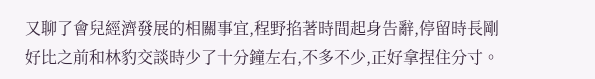又聊了會兒經濟發展的相關事宜,程野掐著時間起身告辭,停留時長剛好比之前和林豹交談時少了十分鐘左右,不多不少,正好拿捏住分寸。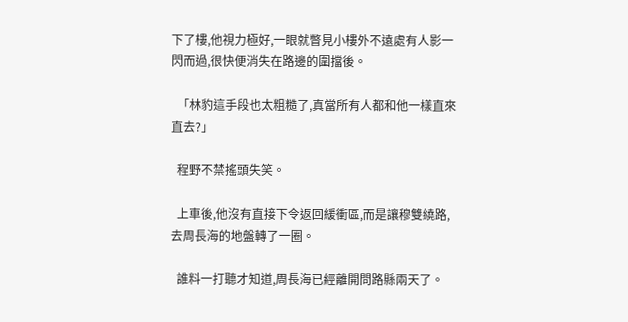下了樓,他視力極好,一眼就瞥見小樓外不遠處有人影一閃而過,很快便消失在路邊的圍擋後。

  「林豹這手段也太粗糙了,真當所有人都和他一樣直來直去?」

  程野不禁搖頭失笑。

  上車後,他沒有直接下令返回緩衝區,而是讓穆雙繞路,去周長海的地盤轉了一圈。

  誰料一打聽才知道,周長海已經離開問路縣兩天了。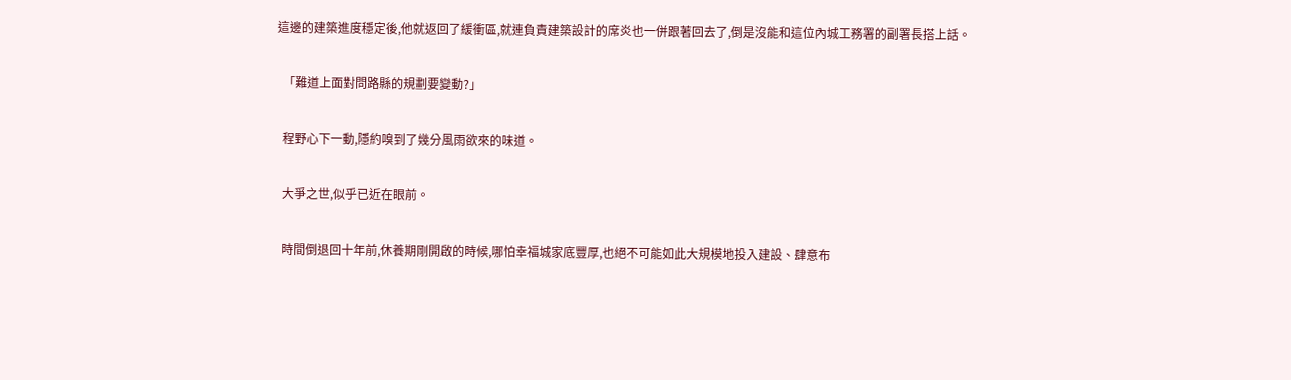這邊的建築進度穩定後,他就返回了緩衝區,就連負責建築設計的席炎也一併跟著回去了,倒是沒能和這位內城工務署的副署長搭上話。

  「難道上面對問路縣的規劃要變動?」

  程野心下一動,隱約嗅到了幾分風雨欲來的味道。

  大爭之世,似乎已近在眼前。

  時間倒退回十年前,休養期剛開啟的時候,哪怕幸福城家底豐厚,也絕不可能如此大規模地投入建設、肆意布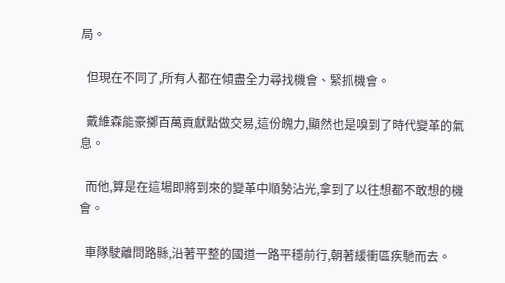局。

  但現在不同了,所有人都在傾盡全力尋找機會、緊抓機會。

  戴維森能豪擲百萬貢獻點做交易,這份魄力,顯然也是嗅到了時代變革的氣息。

  而他,算是在這場即將到來的變革中順勢沾光,拿到了以往想都不敢想的機會。

  車隊駛離問路縣,沿著平整的國道一路平穩前行,朝著緩衝區疾馳而去。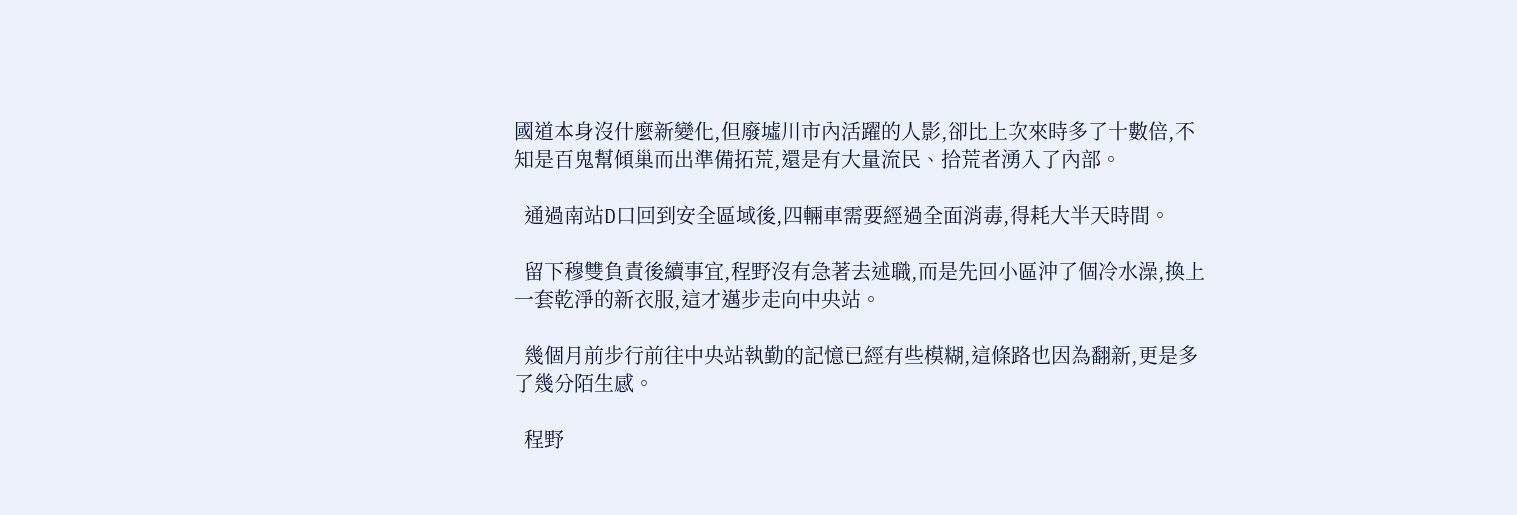國道本身沒什麼新變化,但廢墟川市內活躍的人影,卻比上次來時多了十數倍,不知是百鬼幫傾巢而出準備拓荒,還是有大量流民、拾荒者湧入了內部。

  通過南站D口回到安全區域後,四輛車需要經過全面消毒,得耗大半天時間。

  留下穆雙負責後續事宜,程野沒有急著去述職,而是先回小區沖了個冷水澡,換上一套乾淨的新衣服,這才邁步走向中央站。

  幾個月前步行前往中央站執勤的記憶已經有些模糊,這條路也因為翻新,更是多了幾分陌生感。

  程野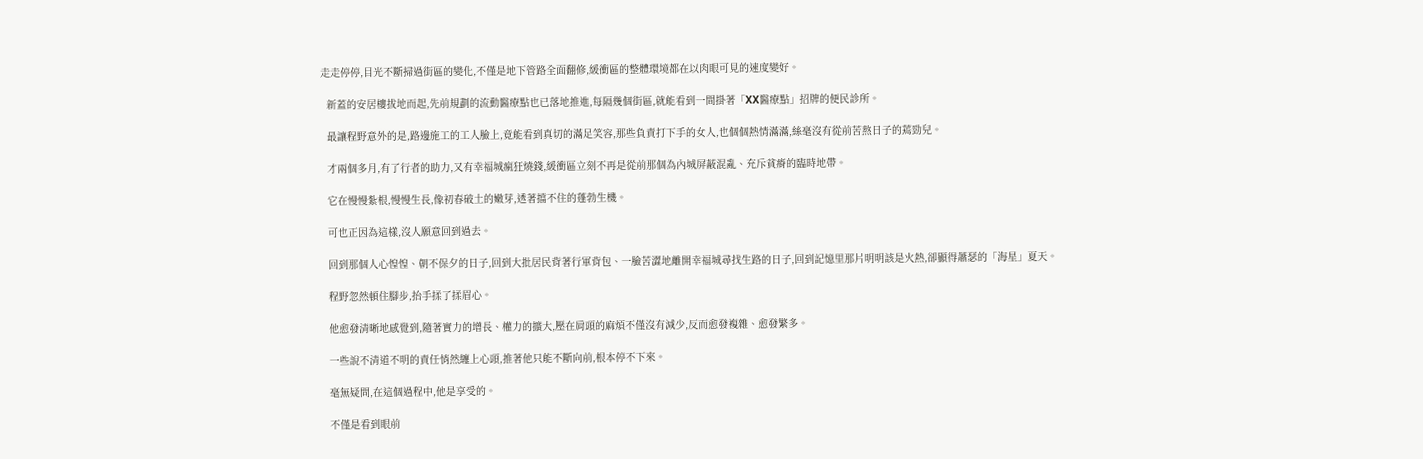走走停停,目光不斷掃過街區的變化,不僅是地下管路全面翻修,緩衝區的整體環境都在以肉眼可見的速度變好。

  新蓋的安居樓拔地而起,先前規劃的流動醫療點也已落地推進,每隔幾個街區,就能看到一間掛著「XX醫療點」招牌的便民診所。

  最讓程野意外的是,路邊施工的工人臉上,竟能看到真切的滿足笑容,那些負責打下手的女人,也個個熱情滿滿,絲毫沒有從前苦熬日子的蔫勁兒。

  才兩個多月,有了行者的助力,又有幸福城瘋狂燒錢,緩衝區立刻不再是從前那個為內城屏蔽混亂、充斥貧瘠的臨時地帶。

  它在慢慢紮根,慢慢生長,像初春破土的嫩芽,透著擋不住的蓬勃生機。

  可也正因為這樣,沒人願意回到過去。

  回到那個人心惶惶、朝不保夕的日子,回到大批居民背著行軍背包、一臉苦澀地離開幸福城尋找生路的日子,回到記憶里那片明明該是火熱,卻顯得蕭瑟的「海星」夏天。

  程野忽然頓住腳步,抬手揉了揉眉心。

  他愈發清晰地感覺到,隨著實力的增長、權力的擴大,壓在肩頭的麻煩不僅沒有減少,反而愈發複雜、愈發繁多。

  一些說不清道不明的責任悄然纏上心頭,推著他只能不斷向前,根本停不下來。

  毫無疑問,在這個過程中,他是享受的。

  不僅是看到眼前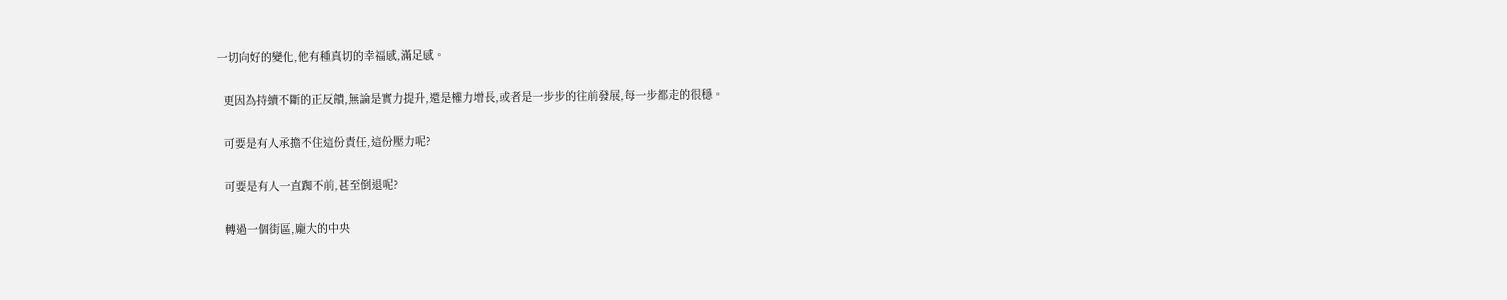一切向好的變化,他有種真切的幸福感,滿足感。

  更因為持續不斷的正反饋,無論是實力提升,還是權力增長,或者是一步步的往前發展,每一步都走的很穩。

  可要是有人承擔不住這份責任,這份壓力呢?

  可要是有人一直踟不前,甚至倒退呢?

  轉過一個街區,龐大的中央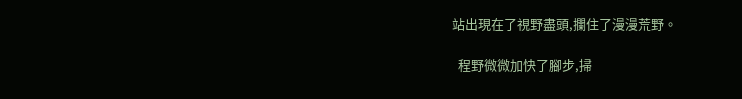站出現在了視野盡頭,攔住了漫漫荒野。

  程野微微加快了腳步,掃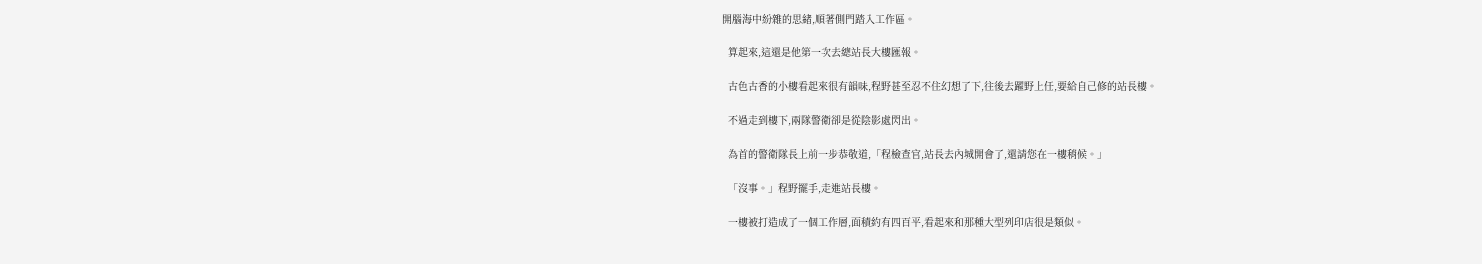開腦海中紛雜的思緒,順著側門踏入工作區。

  算起來,這還是他第一次去總站長大樓匯報。

  古色古香的小樓看起來很有韻味,程野甚至忍不住幻想了下,往後去躍野上任,要給自己修的站長樓。

  不過走到樓下,兩隊警衛卻是從陰影處閃出。

  為首的警衛隊長上前一步恭敬道,「程檢查官,站長去內城開會了,還請您在一樓稍候。」

  「沒事。」程野擺手,走進站長樓。

  一樓被打造成了一個工作層,面積約有四百平,看起來和那種大型列印店很是類似。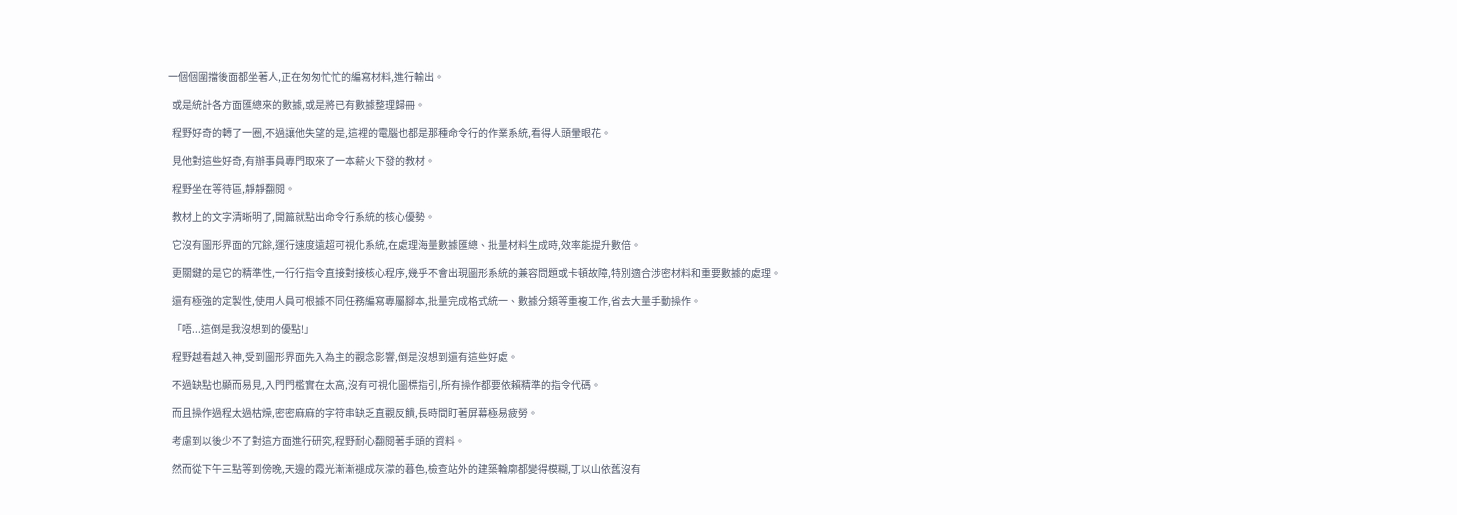一個個圍擋後面都坐著人,正在匆匆忙忙的編寫材料,進行輸出。

  或是統計各方面匯總來的數據,或是將已有數據整理歸冊。

  程野好奇的轉了一圈,不過讓他失望的是,這裡的電腦也都是那種命令行的作業系統,看得人頭暈眼花。

  見他對這些好奇,有辦事員專門取來了一本薪火下發的教材。

  程野坐在等待區,靜靜翻閱。

  教材上的文字清晰明了,開篇就點出命令行系統的核心優勢。

  它沒有圖形界面的冗餘,運行速度遠超可視化系統,在處理海量數據匯總、批量材料生成時,效率能提升數倍。

  更關鍵的是它的精準性,一行行指令直接對接核心程序,幾乎不會出現圖形系統的兼容問題或卡頓故障,特別適合涉密材料和重要數據的處理。

  還有極強的定製性,使用人員可根據不同任務編寫專屬腳本,批量完成格式統一、數據分類等重複工作,省去大量手動操作。

  「唔...這倒是我沒想到的優點!」

  程野越看越入神,受到圖形界面先入為主的觀念影響,倒是沒想到還有這些好處。

  不過缺點也顯而易見,入門門檻實在太高,沒有可視化圖標指引,所有操作都要依賴精準的指令代碼。

  而且操作過程太過枯燥,密密麻麻的字符串缺乏直觀反饋,長時間盯著屏幕極易疲勞。

  考慮到以後少不了對這方面進行研究,程野耐心翻閱著手頭的資料。

  然而從下午三點等到傍晚,天邊的霞光漸漸褪成灰濛的暮色,檢查站外的建築輪廓都變得模糊,丁以山依舊沒有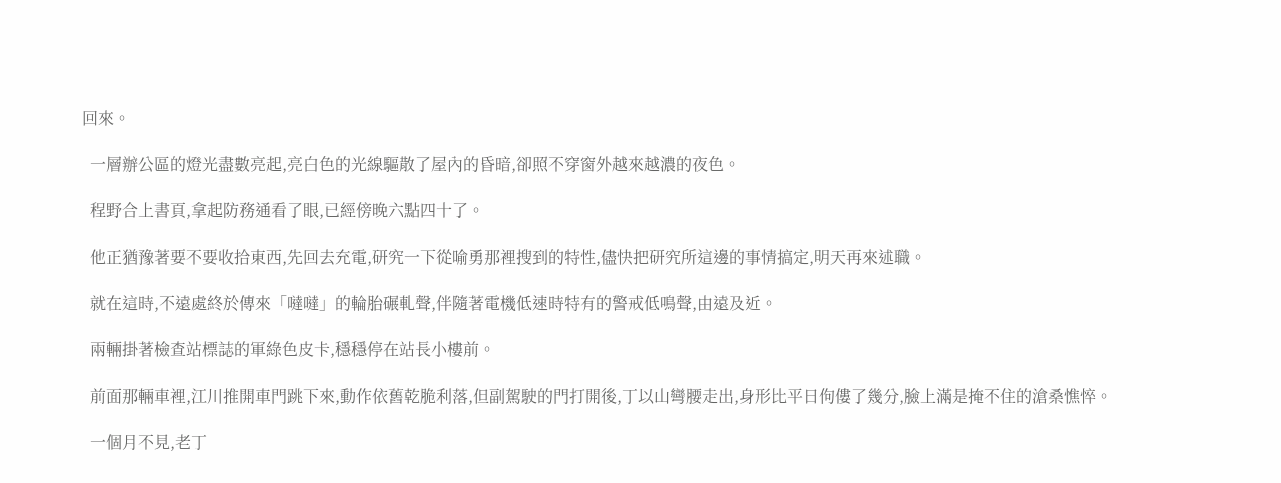回來。

  一層辦公區的燈光盡數亮起,亮白色的光線驅散了屋內的昏暗,卻照不穿窗外越來越濃的夜色。

  程野合上書頁,拿起防務通看了眼,已經傍晚六點四十了。

  他正猶豫著要不要收拾東西,先回去充電,研究一下從喻勇那裡搜到的特性,儘快把研究所這邊的事情搞定,明天再來述職。

  就在這時,不遠處終於傳來「噠噠」的輪胎碾軋聲,伴隨著電機低速時特有的警戒低鳴聲,由遠及近。

  兩輛掛著檢查站標誌的軍綠色皮卡,穩穩停在站長小樓前。

  前面那輛車裡,江川推開車門跳下來,動作依舊乾脆利落,但副駕駛的門打開後,丁以山彎腰走出,身形比平日佝僂了幾分,臉上滿是掩不住的滄桑憔悴。

  一個月不見,老丁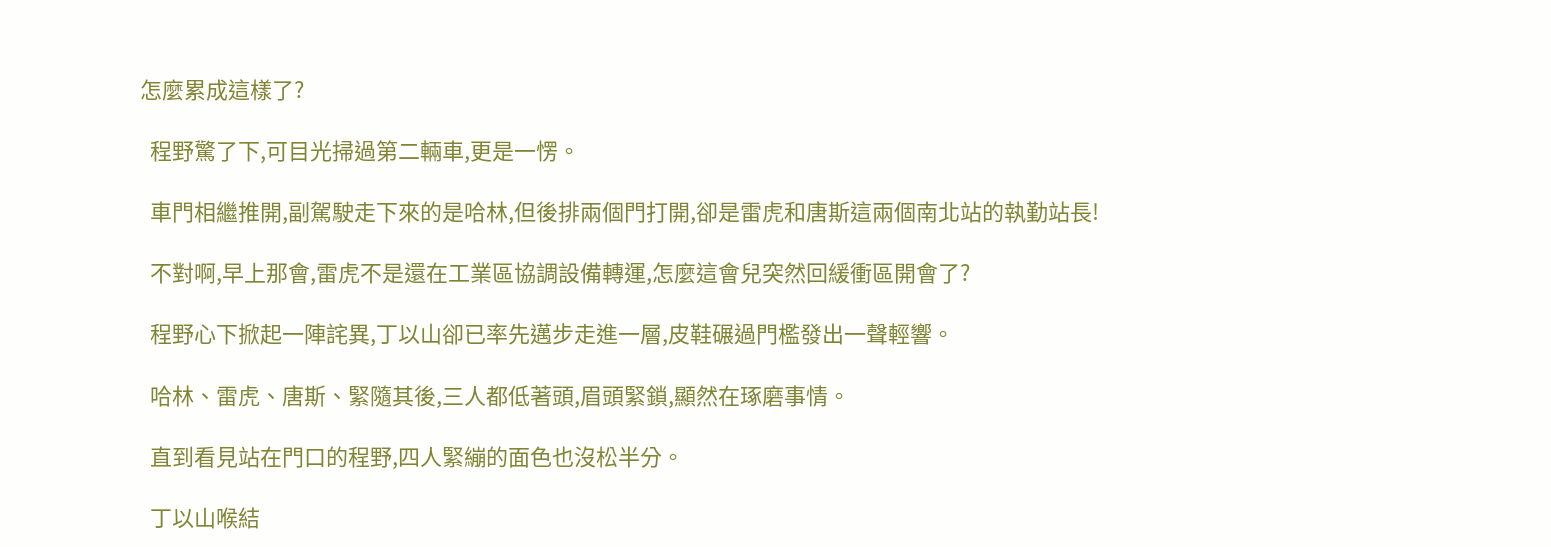怎麼累成這樣了?

  程野驚了下,可目光掃過第二輛車,更是一愣。

  車門相繼推開,副駕駛走下來的是哈林,但後排兩個門打開,卻是雷虎和唐斯這兩個南北站的執勤站長!

  不對啊,早上那會,雷虎不是還在工業區協調設備轉運,怎麼這會兒突然回緩衝區開會了?

  程野心下掀起一陣詫異,丁以山卻已率先邁步走進一層,皮鞋碾過門檻發出一聲輕響。

  哈林、雷虎、唐斯、緊隨其後,三人都低著頭,眉頭緊鎖,顯然在琢磨事情。

  直到看見站在門口的程野,四人緊繃的面色也沒松半分。

  丁以山喉結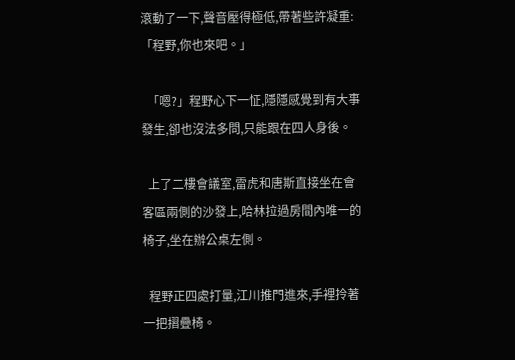滾動了一下,聲音壓得極低,帶著些許凝重:「程野,你也來吧。」

  「嗯?」程野心下一怔,隱隱感覺到有大事發生,卻也沒法多問,只能跟在四人身後。

  上了二樓會議室,雷虎和唐斯直接坐在會客區兩側的沙發上,哈林拉過房間內唯一的椅子,坐在辦公桌左側。

  程野正四處打量,江川推門進來,手裡拎著一把摺疊椅。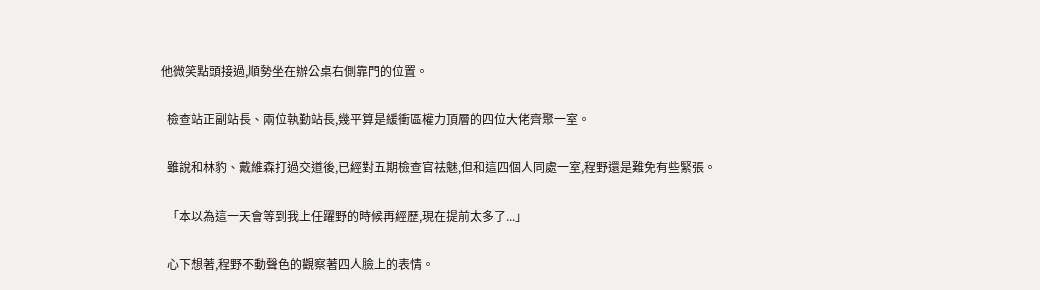他微笑點頭接過,順勢坐在辦公桌右側靠門的位置。

  檢查站正副站長、兩位執勤站長,幾平算是緩衝區權力頂層的四位大佬齊聚一室。

  雖說和林豹、戴維森打過交道後,已經對五期檢查官祛魅,但和這四個人同處一室,程野還是難免有些緊張。

  「本以為這一天會等到我上任躍野的時候再經歷,現在提前太多了...」

  心下想著,程野不動聲色的觀察著四人臉上的表情。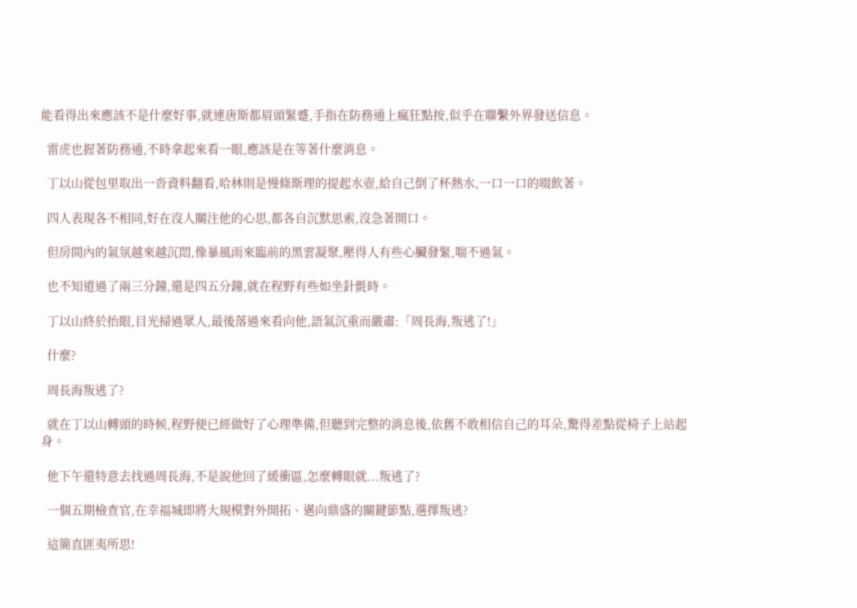能看得出來應該不是什麼好事,就連唐斯都眉頭緊蹙,手指在防務通上瘋狂點按,似乎在聯繫外界發送信息。

  雷虎也握著防務通,不時拿起來看一眼,應該是在等著什麼消息。

  丁以山從包里取出一沓資料翻看,哈林則是慢條斯理的提起水壺,給自己倒了杯熱水,一口一口的啜飲著。

  四人表現各不相同,好在沒人關注他的心思,都各自沉默思索,沒急著開口。

  但房間內的氣氛越來越沉悶,像暴風雨來臨前的黑雲凝聚,壓得人有些心臟發緊,喘不過氣。

  也不知道過了兩三分鐘,還是四五分鐘,就在程野有些如坐針氈時。

  丁以山終於抬眼,目光掃過眾人,最後落過來看向他,語氣沉重而嚴肅:「周長海,叛逃了!」

  什麼?

  周長海叛逃了?

  就在丁以山轉頭的時候,程野便已經做好了心理準備,但聽到完整的消息後,依舊不敢相信自己的耳朵,驚得差點從椅子上站起身。

  他下午還特意去找過周長海,不是說他回了緩衝區,怎麼轉眼就...叛逃了?

  一個五期檢查官,在幸福城即將大規模對外開拓、邁向鼎盛的關鍵節點,選擇叛逃?

  這簡直匪夷所思!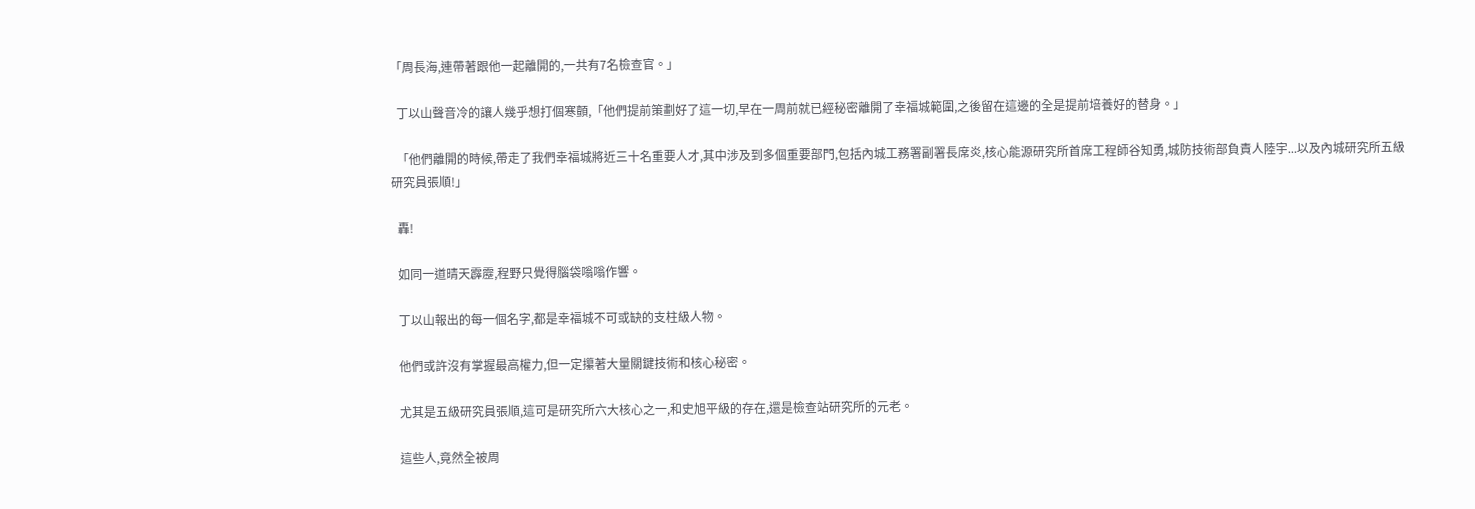「周長海,連帶著跟他一起離開的,一共有7名檢查官。」

  丁以山聲音冷的讓人幾乎想打個寒顫,「他們提前策劃好了這一切,早在一周前就已經秘密離開了幸福城範圍,之後留在這邊的全是提前培養好的替身。」

  「他們離開的時候,帶走了我們幸福城將近三十名重要人才,其中涉及到多個重要部門,包括內城工務署副署長席炎,核心能源研究所首席工程師谷知勇,城防技術部負責人陸宇...以及內城研究所五級研究員張順!」

  轟!

  如同一道晴天霹靂,程野只覺得腦袋嗡嗡作響。

  丁以山報出的每一個名字,都是幸福城不可或缺的支柱級人物。

  他們或許沒有掌握最高權力,但一定攥著大量關鍵技術和核心秘密。

  尤其是五級研究員張順,這可是研究所六大核心之一,和史旭平級的存在,還是檢查站研究所的元老。

  這些人,竟然全被周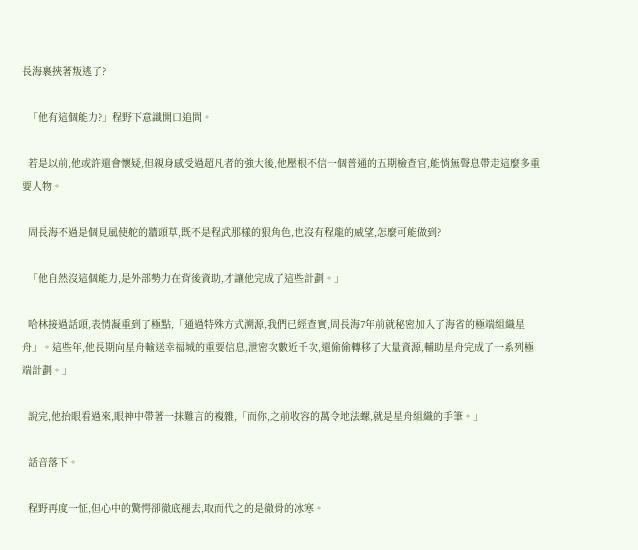長海裹挾著叛逃了?

  「他有這個能力?」程野下意識開口追問。

  若是以前,他或許還會懷疑,但親身感受過超凡者的強大後,他壓根不信一個普通的五期檢查官,能悄無聲息帶走這麼多重要人物。

  周長海不過是個見風使舵的牆頭草,既不是程武那樣的狠角色,也沒有程龍的威望,怎麼可能做到?

  「他自然沒這個能力,是外部勢力在背後資助,才讓他完成了這些計劃。」

  哈林接過話頭,表情凝重到了極點,「通過特殊方式溯源,我們已經查實,周長海7年前就秘密加入了海省的極端組織星舟」。這些年,他長期向星舟輸送幸福城的重要信息,泄密次數近千次,還偷偷轉移了大量資源,輔助星舟完成了一系列極端計劃。」

  說完,他抬眼看過來,眼神中帶著一抹難言的複雜,「而你,之前收容的萬令地法螺,就是星舟組織的手筆。」

  話音落下。

  程野再度一怔,但心中的驚愕卻徹底褪去,取而代之的是徹骨的冰寒。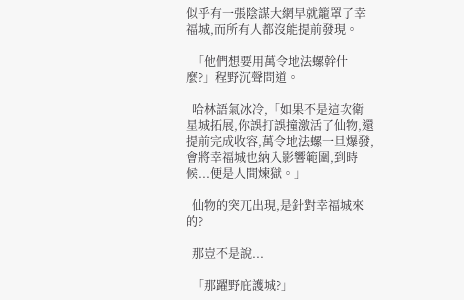似乎有一張陰謀大網早就籠罩了幸福城,而所有人都沒能提前發現。

  「他們想要用萬令地法螺幹什麼?」程野沉聲問道。

  哈林語氣冰冷,「如果不是這次衛星城拓展,你誤打誤撞激活了仙物,還提前完成收容,萬令地法螺一旦爆發,會將幸福城也納入影響範圍,到時候...便是人間煉獄。」

  仙物的突兀出現,是針對幸福城來的?

  那豈不是說...

  「那躍野庇護城?」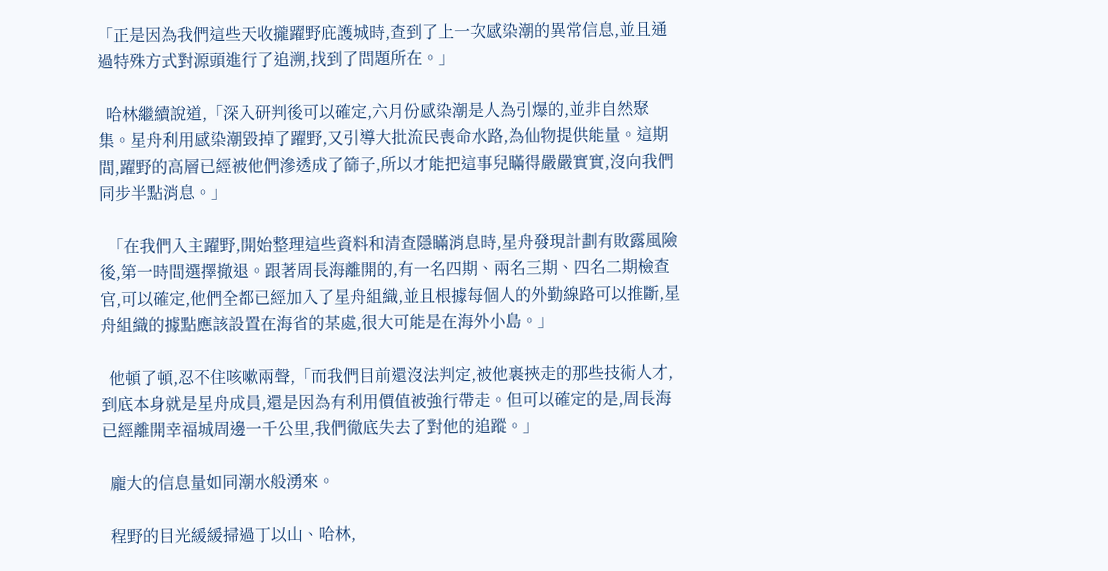「正是因為我們這些天收攏躍野庇護城時,查到了上一次感染潮的異常信息,並且通過特殊方式對源頭進行了追溯,找到了問題所在。」

  哈林繼續說道,「深入研判後可以確定,六月份感染潮是人為引爆的,並非自然聚集。星舟利用感染潮毀掉了躍野,又引導大批流民喪命水路,為仙物提供能量。這期間,躍野的高層已經被他們滲透成了篩子,所以才能把這事兒瞞得嚴嚴實實,沒向我們同步半點消息。」

  「在我們入主躍野,開始整理這些資料和清查隱瞞消息時,星舟發現計劃有敗露風險後,第一時間選擇撤退。跟著周長海離開的,有一名四期、兩名三期、四名二期檢查官,可以確定,他們全都已經加入了星舟組織,並且根據每個人的外勤線路可以推斷,星舟組織的據點應該設置在海省的某處,很大可能是在海外小島。」

  他頓了頓,忍不住咳嗽兩聲,「而我們目前還沒法判定,被他裹挾走的那些技術人才,到底本身就是星舟成員,還是因為有利用價值被強行帶走。但可以確定的是,周長海已經離開幸福城周邊一千公里,我們徹底失去了對他的追蹤。」

  龐大的信息量如同潮水般湧來。

  程野的目光緩緩掃過丁以山、哈林,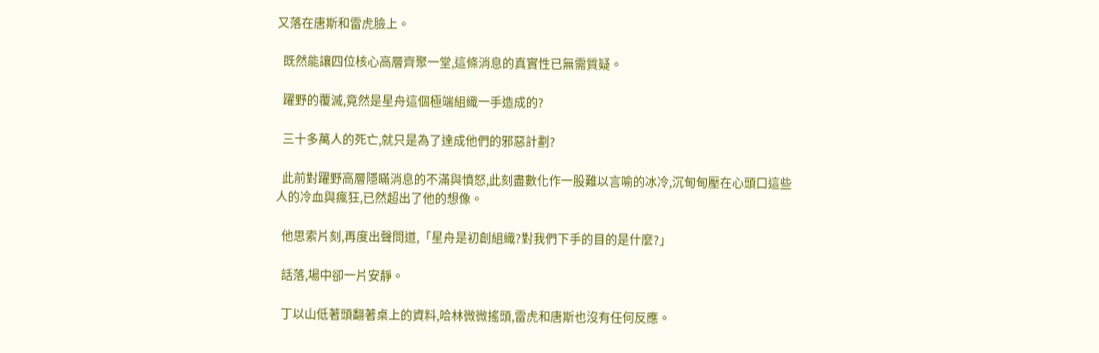又落在唐斯和雷虎臉上。

  既然能讓四位核心高層齊聚一堂,這條消息的真實性已無需質疑。

  躍野的覆滅,竟然是星舟這個極端組織一手造成的?

  三十多萬人的死亡,就只是為了達成他們的邪惡計劃?

  此前對躍野高層隱瞞消息的不滿與憤怒,此刻盡數化作一股難以言喻的冰冷,沉甸甸壓在心頭口這些人的冷血與瘋狂,已然超出了他的想像。

  他思索片刻,再度出聲問道,「星舟是初創組織?對我們下手的目的是什麼?」

  話落,場中卻一片安靜。

  丁以山低著頭翻著桌上的資料,哈林微微搖頭,雷虎和唐斯也沒有任何反應。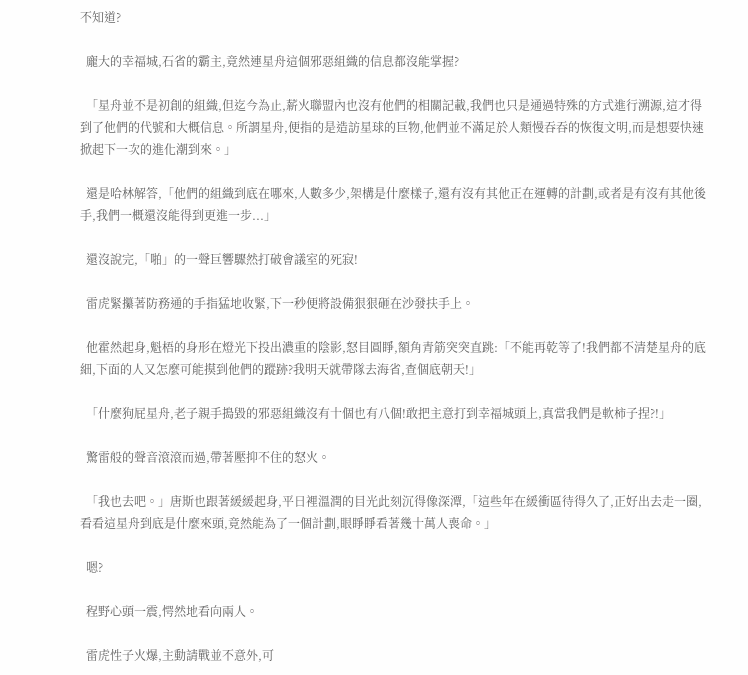不知道?

  龐大的幸福城,石省的霸主,竟然連星舟這個邪惡組織的信息都沒能掌握?

  「星舟並不是初創的組織,但迄今為止,薪火聯盟內也沒有他們的相關記載,我們也只是通過特殊的方式進行溯源,這才得到了他們的代號和大概信息。所謂星舟,便指的是造訪星球的巨物,他們並不滿足於人類慢吞吞的恢復文明,而是想要快速掀起下一次的進化潮到來。」

  還是哈林解答,「他們的組織到底在哪來,人數多少,架構是什麼樣子,還有沒有其他正在運轉的計劃,或者是有沒有其他後手,我們一概還沒能得到更進一步...」

  還沒說完,「啪」的一聲巨響驟然打破會議室的死寂!

  雷虎緊攥著防務通的手指猛地收緊,下一秒便將設備狠狠砸在沙發扶手上。

  他霍然起身,魁梧的身形在燈光下投出濃重的陰影,怒目圓睜,額角青筋突突直跳:「不能再乾等了!我們都不清楚星舟的底細,下面的人又怎麼可能摸到他們的蹤跡?我明天就帶隊去海省,查個底朝天!」

  「什麼狗屁星舟,老子親手搗毀的邪惡組織沒有十個也有八個!敢把主意打到幸福城頭上,真當我們是軟柿子捏?!」

  驚雷般的聲音滾滾而過,帶著壓抑不住的怒火。

  「我也去吧。」唐斯也跟著緩緩起身,平日裡溫潤的目光此刻沉得像深潭,「這些年在緩衝區待得久了,正好出去走一圈,看看這星舟到底是什麼來頭,竟然能為了一個計劃,眼睜睜看著幾十萬人喪命。」

  嗯?

  程野心頭一震,愕然地看向兩人。

  雷虎性子火爆,主動請戰並不意外,可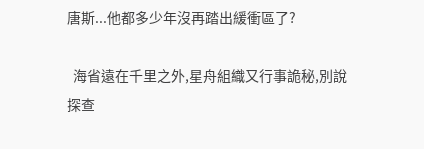唐斯...他都多少年沒再踏出緩衝區了?

  海省遠在千里之外,星舟組織又行事詭秘,別說探查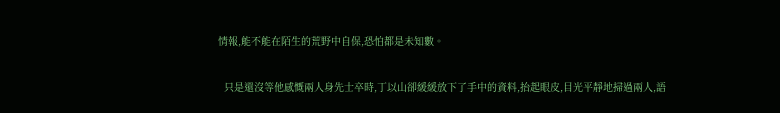情報,能不能在陌生的荒野中自保,恐怕都是未知數。

  只是還沒等他感慨兩人身先士卒時,丁以山卻緩緩放下了手中的資料,抬起眼皮,目光平靜地掃過兩人,語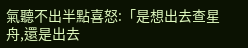氣聽不出半點喜怒:「是想出去查星舟,還是出去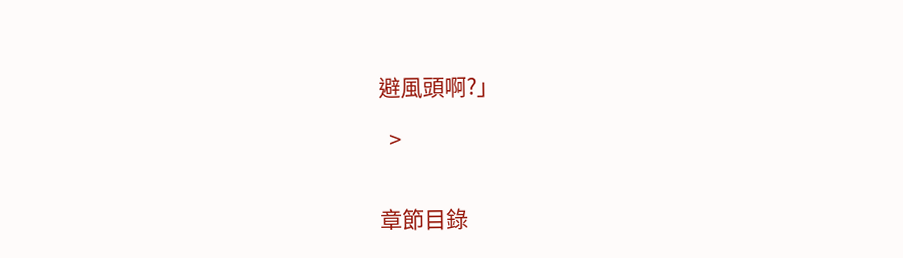避風頭啊?」

  >


章節目錄